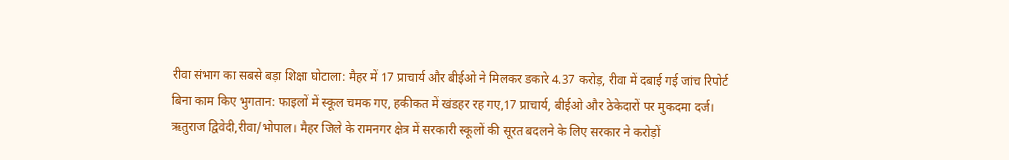रीवा संभाग का सबसे बड़ा शिक्षा घोटाला: मैहर में 17 प्राचार्य और बीईओ ने मिलकर डकारे 4.37 करोड़, रीवा में दबाई गई जांच रिपोर्ट
बिना काम किए भुगतान: फाइलों में स्कूल चमक गए, हकीकत में खंडहर रह गए,17 प्राचार्य, बीईओ और ठेकेदारों पर मुकदमा दर्ज।
ऋतुराज द्विवेदी,रीवा/भोपाल। मैहर जिले के रामनगर क्षेत्र में सरकारी स्कूलों की सूरत बदलने के लिए सरकार ने करोड़ों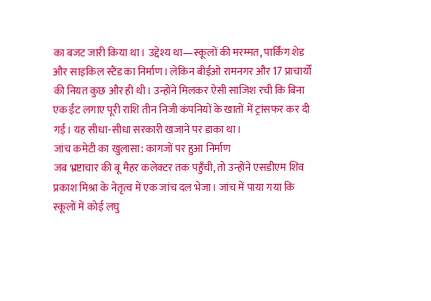का बजट जारी किया था। उद्देश्य था—स्कूलों की मरम्मत, पार्किंग शेड और साइकिल स्टैंड का निर्माण। लेकिन बीईओ रामनगर और 17 प्राचार्यों की नियत कुछ और ही थी। उन्होंने मिलकर ऐसी साजिश रची कि बिना एक ईंट लगाए पूरी राशि तीन निजी कंपनियों के खातों में ट्रांसफर कर दी गई। यह सीधा-सीधा सरकारी खजाने पर डाका था।
जांच कमेटी का खुलासा: कागजों पर हुआ निर्माण
जब भ्रष्टाचार की बू मैहर कलेक्टर तक पहुँची, तो उन्होंने एसडीएम शिव प्रकाश मिश्रा के नेतृत्व में एक जांच दल भेजा। जांच में पाया गया कि स्कूलों में कोई लघु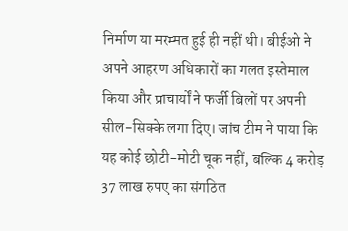निर्माण या मरम्मत हुई ही नहीं थी। बीईओ ने अपने आहरण अधिकारों का गलत इस्तेमाल किया और प्राचार्यों ने फर्जी बिलों पर अपनी सील-सिक्के लगा दिए। जांच टीम ने पाया कि यह कोई छोटी-मोटी चूक नहीं, बल्कि 4 करोड़ 37 लाख रुपए का संगठित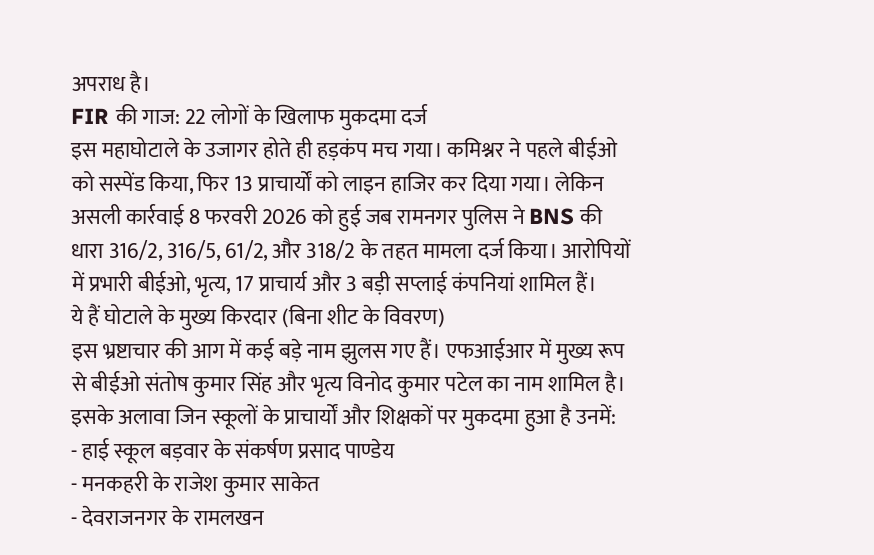अपराध है।
FIR की गाज: 22 लोगों के खिलाफ मुकदमा दर्ज
इस महाघोटाले के उजागर होते ही हड़कंप मच गया। कमिश्नर ने पहले बीईओ को सस्पेंड किया, फिर 13 प्राचार्यों को लाइन हाजिर कर दिया गया। लेकिन असली कार्रवाई 8 फरवरी 2026 को हुई जब रामनगर पुलिस ने BNS की धारा 316/2, 316/5, 61/2, और 318/2 के तहत मामला दर्ज किया। आरोपियों में प्रभारी बीईओ, भृत्य, 17 प्राचार्य और 3 बड़ी सप्लाई कंपनियां शामिल हैं।
ये हैं घोटाले के मुख्य किरदार (बिना शीट के विवरण)
इस भ्रष्टाचार की आग में कई बड़े नाम झुलस गए हैं। एफआईआर में मुख्य रूप से बीईओ संतोष कुमार सिंह और भृत्य विनोद कुमार पटेल का नाम शामिल है। इसके अलावा जिन स्कूलों के प्राचार्यों और शिक्षकों पर मुकदमा हुआ है उनमें:
- हाई स्कूल बड़वार के संकर्षण प्रसाद पाण्डेय
- मनकहरी के राजेश कुमार साकेत
- देवराजनगर के रामलखन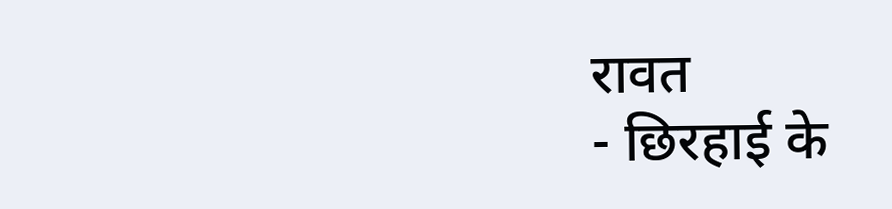रावत
- छिरहाई के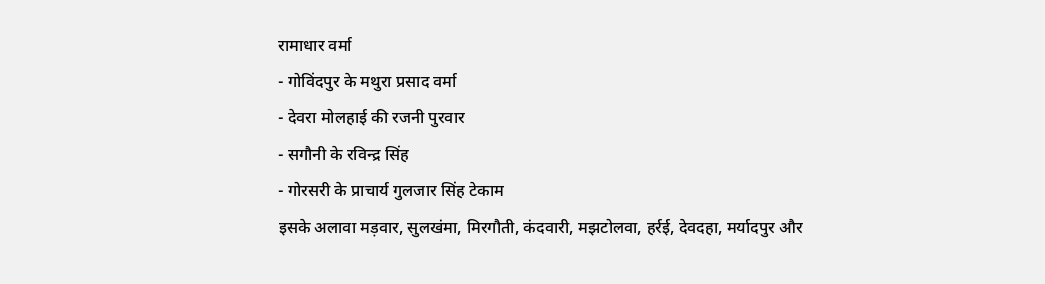रामाधार वर्मा
- गोविंदपुर के मथुरा प्रसाद वर्मा
- देवरा मोलहाई की रजनी पुरवार
- सगौनी के रविन्द्र सिंह
- गोरसरी के प्राचार्य गुलजार सिंह टेकाम
इसके अलावा मड़वार, सुलखंमा, मिरगौती, कंदवारी, मझटोलवा, हर्रई, देवदहा, मर्यादपुर और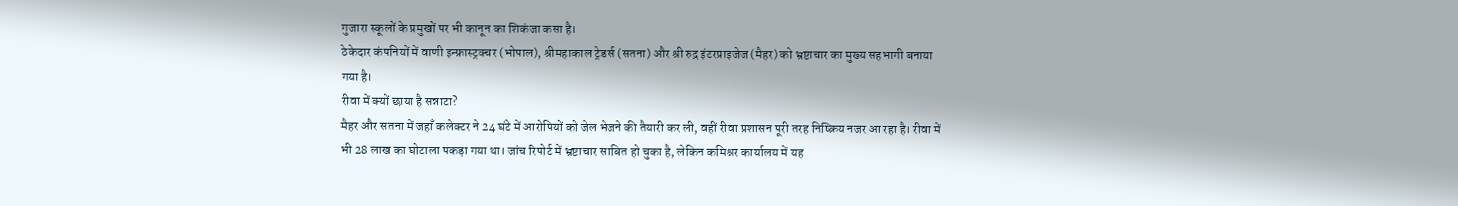गुजारा स्कूलों के प्रमुखों पर भी कानून का शिकंजा कसा है।
ठेकेदार कंपनियों में वाणी इन्फ्रास्ट्रक्चर (भोपाल), श्रीमहाकाल ट्रेडर्स (सतना) और श्री रुद्र इंटरप्राइजेज (मैहर) को भ्रष्टाचार का मुख्य सहभागी बनाया गया है।
रीवा में क्यों छाया है सन्नाटा?
मैहर और सतना में जहाँ कलेक्टर ने 24 घंटे में आरोपियों को जेल भेजने की तैयारी कर ली, वहीं रीवा प्रशासन पूरी तरह निष्क्रिय नजर आ रहा है। रीवा में भी 28 लाख का घोटाला पकड़ा गया था। जांच रिपोर्ट में भ्रष्टाचार साबित हो चुका है, लेकिन कमिश्नर कार्यालय में यह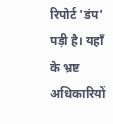रिपोर्ट 'डंप' पड़ी है। यहाँ के भ्रष्ट अधिकारियों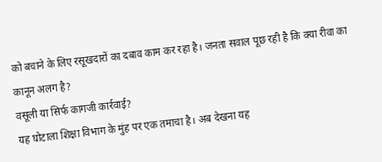को बचाने के लिए रसूखदारों का दबाव काम कर रहा है। जनता सवाल पूछ रही है कि क्या रीवा का कानून अलग है?
वसूली या सिर्फ कागजी कार्रवाई?
यह घोटाला शिक्षा विभाग के मुंह पर एक तमाचा है। अब देखना यह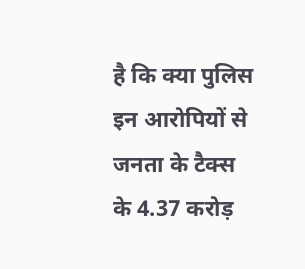है कि क्या पुलिस इन आरोपियों से जनता के टैक्स के 4.37 करोड़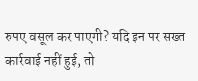रुपए वसूल कर पाएगी? यदि इन पर सख्त कार्रवाई नहीं हुई, तो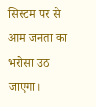सिस्टम पर से आम जनता का भरोसा उठ जाएगा।